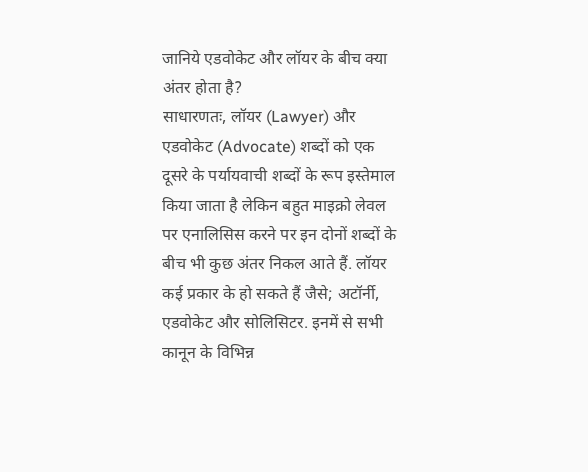जानिये एडवोकेट और लॉयर के बीच क्या अंतर होता है?
साधारणतः, लॉयर (Lawyer) और एडवोकेट (Advocate) शब्दों को एक दूसरे के पर्यायवाची शब्दों के रूप इस्तेमाल किया जाता है लेकिन बहुत माइक्रो लेवल पर एनालिसिस करने पर इन दोनों शब्दों के बीच भी कुछ अंतर निकल आते हैं. लॉयर कई प्रकार के हो सकते हैं जैसे; अटॉर्नी, एडवोकेट और सोलिसिटर. इनमें से सभी कानून के विभिन्न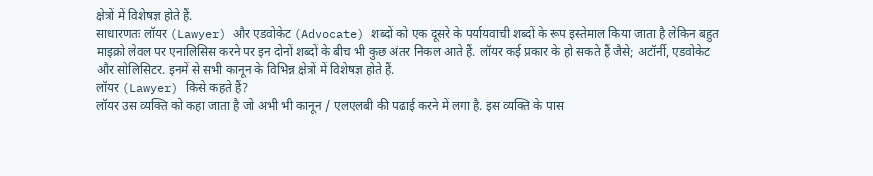क्षेत्रों में विशेषज्ञ होते हैं.
साधारणतः लॉयर (Lawyer) और एडवोकेट (Advocate) शब्दों को एक दूसरे के पर्यायवाची शब्दों के रूप इस्तेमाल किया जाता है लेकिन बहुत माइक्रो लेवल पर एनालिसिस करने पर इन दोनों शब्दों के बीच भी कुछ अंतर निकल आते हैं. लॉयर कई प्रकार के हो सकते हैं जैसे; अटॉर्नी, एडवोकेट और सोलिसिटर. इनमें से सभी कानून के विभिन्न क्षेत्रों में विशेषज्ञ होते हैं.
लॉयर (Lawyer) किसे कहते हैं?
लॉयर उस व्यक्ति को कहा जाता है जो अभी भी कानून / एलएलबी की पढाई करने में लगा है. इस व्यक्ति के पास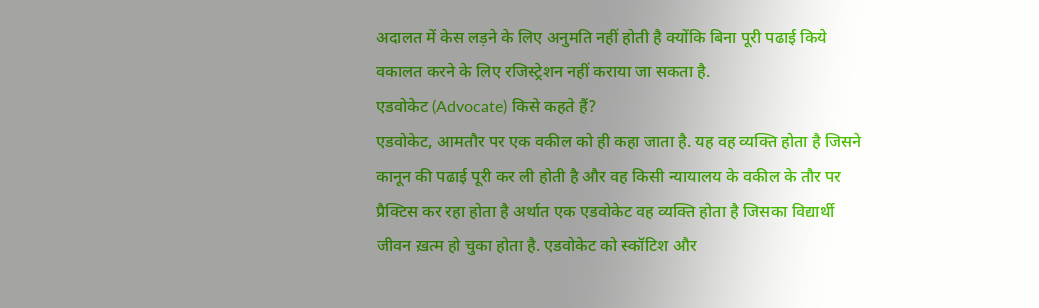अदालत में केस लड़ने के लिए अनुमति नहीं होती है क्योंकि बिना पूरी पढाई किये वकालत करने के लिए रजिस्ट्रेशन नहीं कराया जा सकता है.
एडवोकेट (Advocate) किसे कहते हैं?
एडवोकेट, आमतौर पर एक वकील को ही कहा जाता है. यह वह व्यक्ति होता है जिसने कानून की पढाई पूरी कर ली होती है और वह किसी न्यायालय के वकील के तौर पर प्रैक्टिस कर रहा होता है अर्थात एक एडवोकेट वह व्यक्ति होता है जिसका विद्यार्थी जीवन ख़त्म हो चुका होता है. एडवोकेट को स्कॉटिश और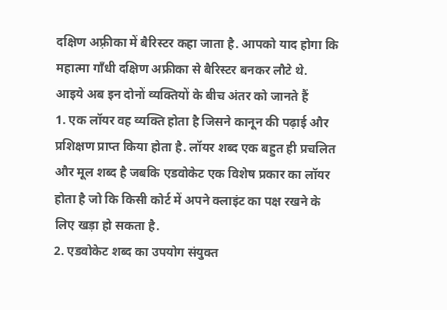दक्षिण अफ़्रीका में बैरिस्टर कहा जाता है. आपको याद होगा कि महात्मा गाँधी दक्षिण अफ्रीका से बैरिस्टर बनकर लौटे थे.
आइये अब इन दोनों व्यक्तियों के बीच अंतर को जानते हैं
1. एक लॉयर वह व्यक्ति होता है जिसने कानून की पढ़ाई और प्रशिक्षण प्राप्त किया होता है. लॉयर शब्द एक बहुत ही प्रचलित और मूल शब्द है जबकि एडवोकेट एक विशेष प्रकार का लॉयर होता है जो कि किसी कोर्ट में अपने क्लाइंट का पक्ष रखने के लिए खड़ा हो सकता है.
2. एडवोकेट शब्द का उपयोग संयुक्त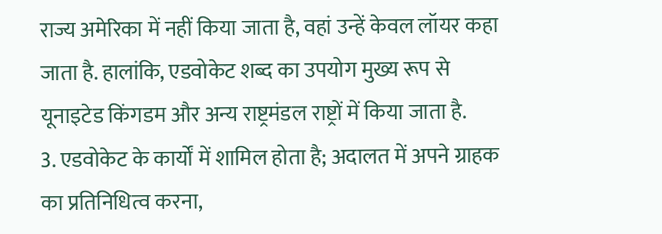राज्य अमेरिका में नहीं किया जाता है, वहां उन्हें केवल लॉयर कहा जाता है. हालांकि, एडवोकेट शब्द का उपयोग मुख्य रूप से यूनाइटेड किंगडम और अन्य राष्ट्रमंडल राष्ट्रों में किया जाता है.
3. एडवोकेट के कार्यों में शामिल होता है; अदालत में अपने ग्राहक का प्रतिनिधित्व करना,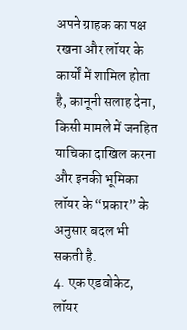अपने ग्राहक का पक्ष रखना और लॉयर के कार्यों में शामिल होता है, कानूनी सलाह देना, किसी मामले में जनहित याचिका दाखिल करना और इनकी भूमिका लॉयर के “प्रकार” के अनुसार बदल भी सकती है.
4. एक एडवोकेट, लॉयर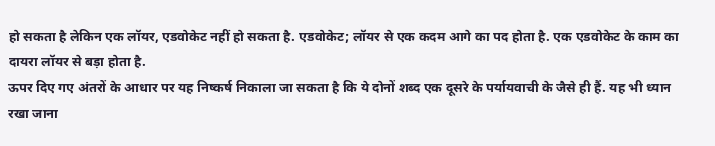हो सकता है लेकिन एक लॉयर, एडवोकेट नहीं हो सकता है. एडवोकेट; लॉयर से एक कदम आगे का पद होता है. एक एडवोकेट के काम का दायरा लॉयर से बड़ा होता है.
ऊपर दिए गए अंतरों के आधार पर यह निष्कर्ष निकाला जा सकता है कि ये दोनों शब्द एक दूसरे के पर्यायवाची के जैसे ही हैं. यह भी ध्यान रखा जाना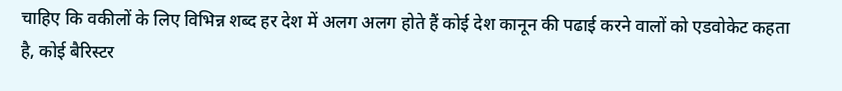चाहिए कि वकीलों के लिए विभिन्न शब्द हर देश में अलग अलग होते हैं कोई देश कानून की पढाई करने वालों को एडवोकेट कहता है, कोई बैरिस्टर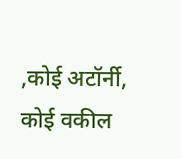,कोई अटॉर्नी, कोई वकील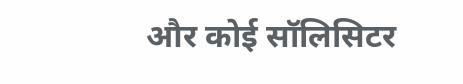और कोई सॉलिसिटर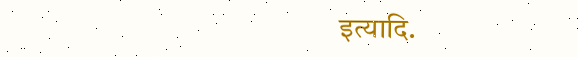इत्यादि.